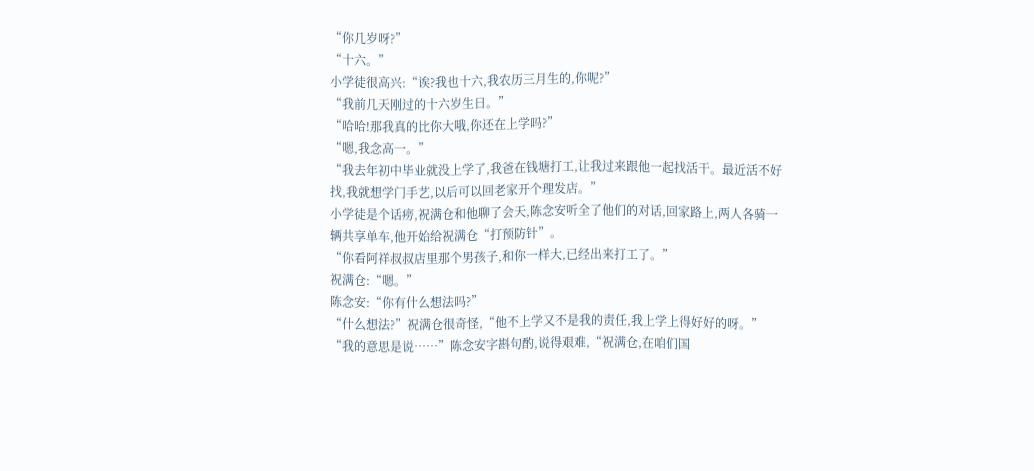“你几岁呀?”
“十六。”
小学徒很高兴:“诶?我也十六,我农历三月生的,你呢?”
“我前几天刚过的十六岁生日。”
“哈哈!那我真的比你大哦,你还在上学吗?”
“嗯,我念高一。”
“我去年初中毕业就没上学了,我爸在钱塘打工,让我过来跟他一起找活干。最近活不好找,我就想学门手艺,以后可以回老家开个理发店。”
小学徒是个话痨,祝满仓和他聊了会天,陈念安听全了他们的对话,回家路上,两人各骑一辆共享单车,他开始给祝满仓“打预防针”。
“你看阿祥叔叔店里那个男孩子,和你一样大,已经出来打工了。”
祝满仓:“嗯。”
陈念安:“你有什么想法吗?”
“什么想法?”祝满仓很奇怪,“他不上学又不是我的责任,我上学上得好好的呀。”
“我的意思是说……”陈念安字斟句酌,说得艰难,“祝满仓,在咱们国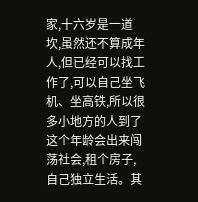家,十六岁是一道坎,虽然还不算成年人,但已经可以找工作了,可以自己坐飞机、坐高铁,所以很多小地方的人到了这个年龄会出来闯荡社会,租个房子,自己独立生活。其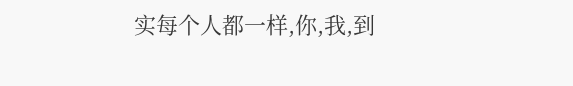实每个人都一样,你,我,到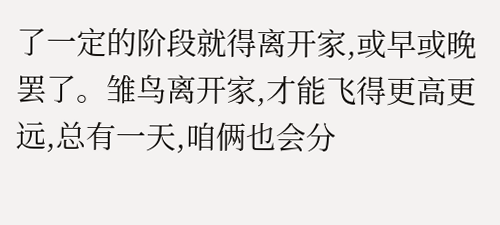了一定的阶段就得离开家,或早或晚罢了。雏鸟离开家,才能飞得更高更远,总有一天,咱俩也会分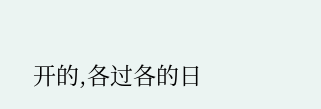开的,各过各的日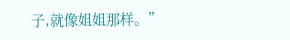子,就像姐姐那样。”